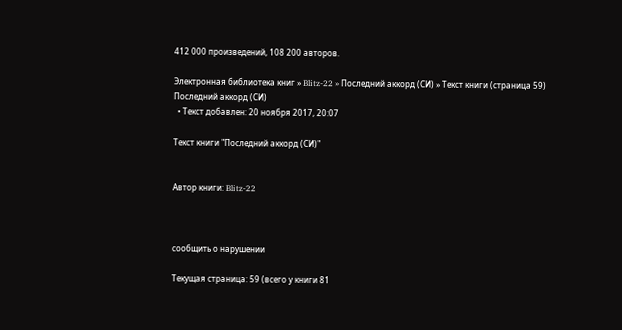412 000 произведений, 108 200 авторов.

Электронная библиотека книг » Blitz-22 » Последний аккорд (СИ) » Текст книги (страница 59)
Последний аккорд (СИ)
  • Текст добавлен: 20 ноября 2017, 20:07

Текст книги "Последний аккорд (СИ)"


Автор книги: Blitz-22



сообщить о нарушении

Текущая страница: 59 (всего у книги 81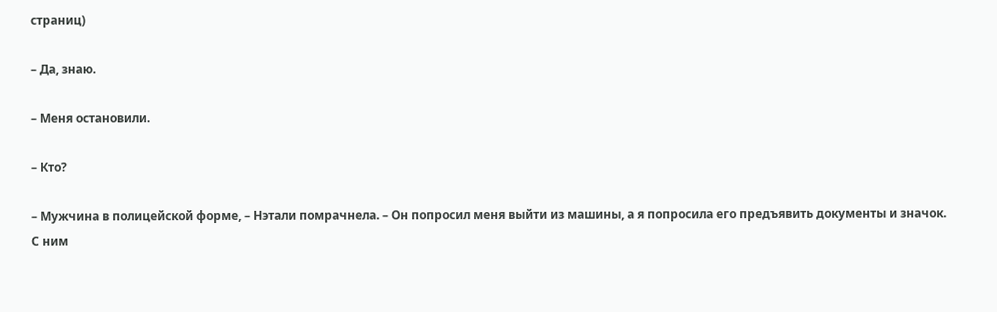страниц)

– Да, знаю.

– Меня остановили.

– Кто?

– Мужчина в полицейской форме, – Нэтали помрачнела. – Он попросил меня выйти из машины, а я попросила его предъявить документы и значок. С ним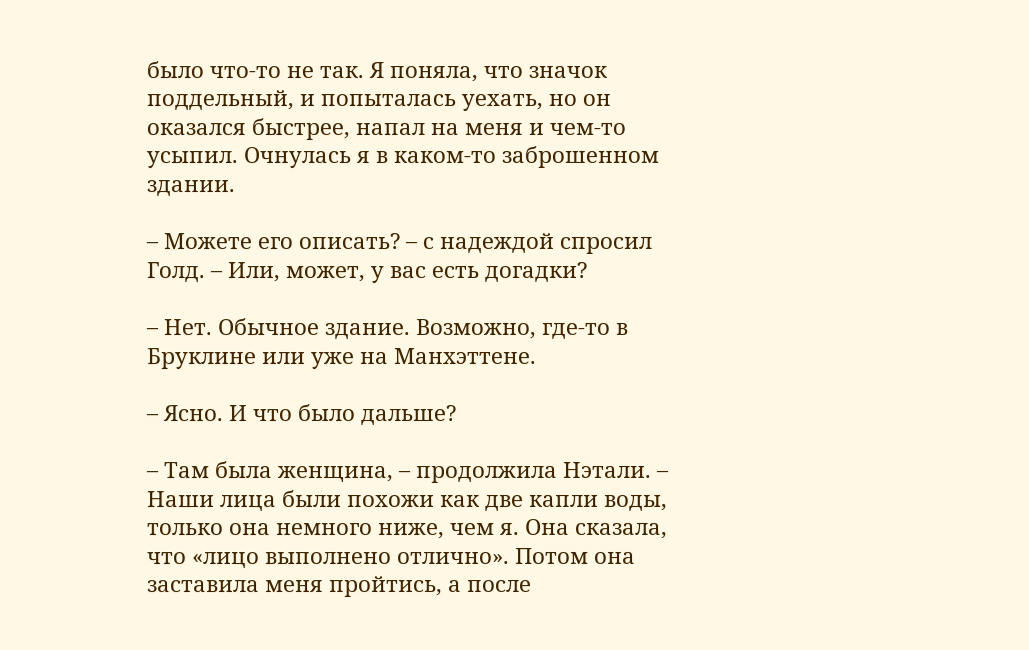было что-то не так. Я поняла, что значок поддельный, и попыталась уехать, но он оказался быстрее, напал на меня и чем-то усыпил. Очнулась я в каком-то заброшенном здании.

– Можете его описать? – с надеждой спросил Голд. – Или, может, у вас есть догадки?

– Нет. Обычное здание. Возможно, где-то в Бруклине или уже на Манхэттене.

– Ясно. И что было дальше?

– Там была женщина, – продолжила Нэтали. – Наши лица были похожи как две капли воды, только она немного ниже, чем я. Она сказала, что «лицо выполнено отлично». Потом она заставила меня пройтись, а после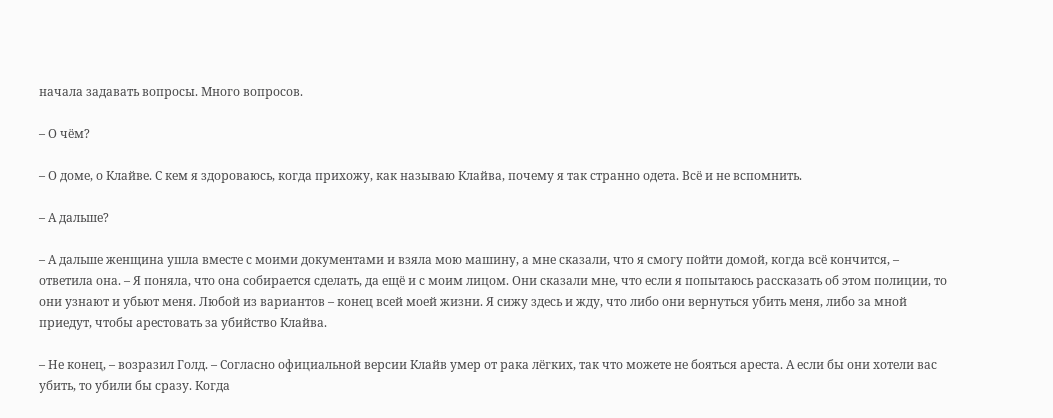начала задавать вопросы. Много вопросов.

– О чём?

– О доме, о Клайве. С кем я здороваюсь, когда прихожу, как называю Клайва, почему я так странно одета. Всё и не вспомнить.

– А дальше?

– А дальше женщина ушла вместе с моими документами и взяла мою машину, а мне сказали, что я смогу пойти домой, когда всё кончится, – ответила она. – Я поняла, что она собирается сделать, да ещё и с моим лицом. Они сказали мне, что если я попытаюсь рассказать об этом полиции, то они узнают и убьют меня. Любой из вариантов – конец всей моей жизни. Я сижу здесь и жду, что либо они вернуться убить меня, либо за мной приедут, чтобы арестовать за убийство Клайва.

– Не конец, – возразил Голд. – Согласно официальной версии Клайв умер от рака лёгких, так что можете не бояться ареста. А если бы они хотели вас убить, то убили бы сразу. Когда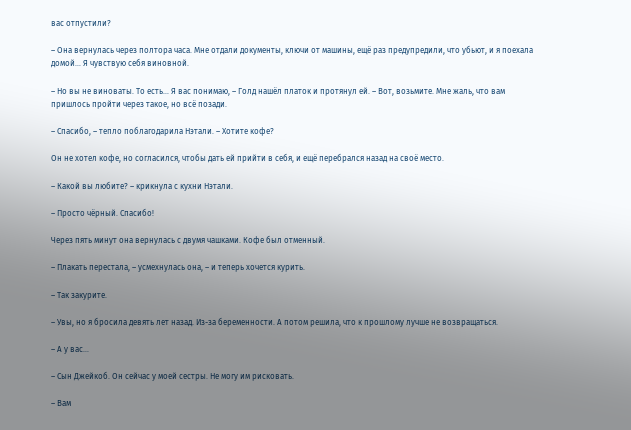вас отпустили?

– Она вернулась через полтора часа. Мне отдали документы, ключи от машины, ещё раз предупредили, что убьют, и я поехала домой… Я чувствую себя виновной.

– Но вы не виноваты. То есть… Я вас понимаю, – Голд нашёл платок и протянул ей. – Вот, возьмите. Мне жаль, что вам пришлось пройти через такое, но всё позади.

– Спасибо, – тепло поблагодарила Нэтали. – Хотите кофе?

Он не хотел кофе, но согласился, чтобы дать ей прийти в себя, и ещё перебрался назад на своё место.

– Какой вы любите? – крикнула с кухни Нэтали.

– Просто чёрный. Спасибо!

Через пять минут она вернулась с двумя чашками. Кофе был отменный.

– Плакать перестала, – усмехнулась она, – и теперь хочется курить.

– Так закурите.

– Увы, но я бросила девять лет назад. Из-за беременности. А потом решила, что к прошлому лучше не возвращаться.

– А у вас…

– Сын Джейкоб. Он сейчас у моей сестры. Не могу им рисковать.

– Вам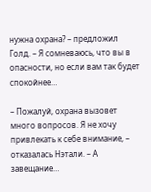нужна охрана? – предложил Голд. – Я сомневаюсь, что вы в опасности, но если вам так будет спокойнее…

– Пожалуй, охрана вызовет много вопросов. Я не хочу привлекать к себе внимание, – отказалась Нэтали. – А завещание…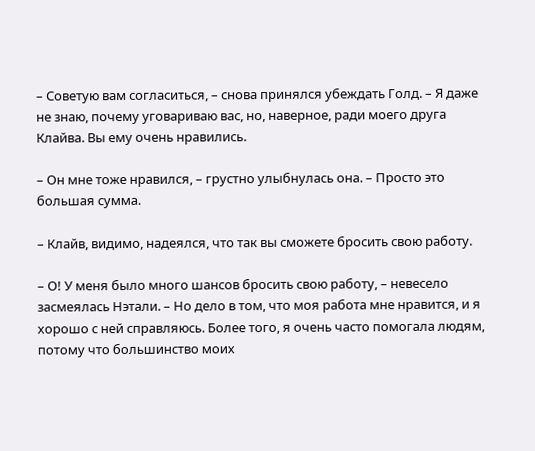– Советую вам согласиться, – снова принялся убеждать Голд. – Я даже не знаю, почему уговариваю вас, но, наверное, ради моего друга Клайва. Вы ему очень нравились.

– Он мне тоже нравился, – грустно улыбнулась она. – Просто это большая сумма.

– Клайв, видимо, надеялся, что так вы сможете бросить свою работу.

– О! У меня было много шансов бросить свою работу, – невесело засмеялась Нэтали. – Но дело в том, что моя работа мне нравится, и я хорошо с ней справляюсь. Более того, я очень часто помогала людям, потому что большинство моих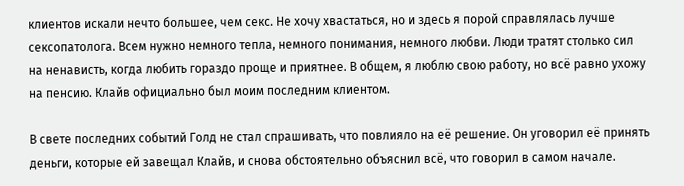клиентов искали нечто большее, чем секс. Не хочу хвастаться, но и здесь я порой справлялась лучше сексопатолога. Всем нужно немного тепла, немного понимания, немного любви. Люди тратят столько сил на ненависть, когда любить гораздо проще и приятнее. В общем, я люблю свою работу, но всё равно ухожу на пенсию. Клайв официально был моим последним клиентом.

В свете последних событий Голд не стал спрашивать, что повлияло на её решение. Он уговорил её принять деньги, которые ей завещал Клайв, и снова обстоятельно объяснил всё, что говорил в самом начале.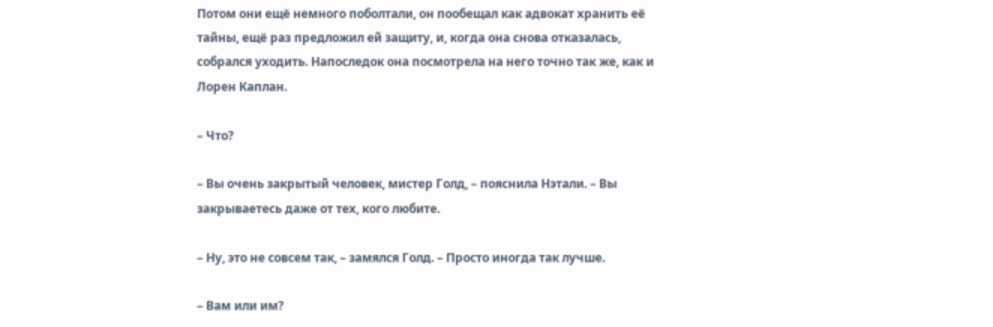Потом они ещё немного поболтали, он пообещал как адвокат хранить её тайны, ещё раз предложил ей защиту, и, когда она снова отказалась, собрался уходить. Напоследок она посмотрела на него точно так же, как и Лорен Каплан.

– Что?

– Вы очень закрытый человек, мистер Голд, – пояснила Нэтали. – Вы закрываетесь даже от тех, кого любите.

– Ну, это не совсем так, – замялся Голд. – Просто иногда так лучше.

– Вам или им?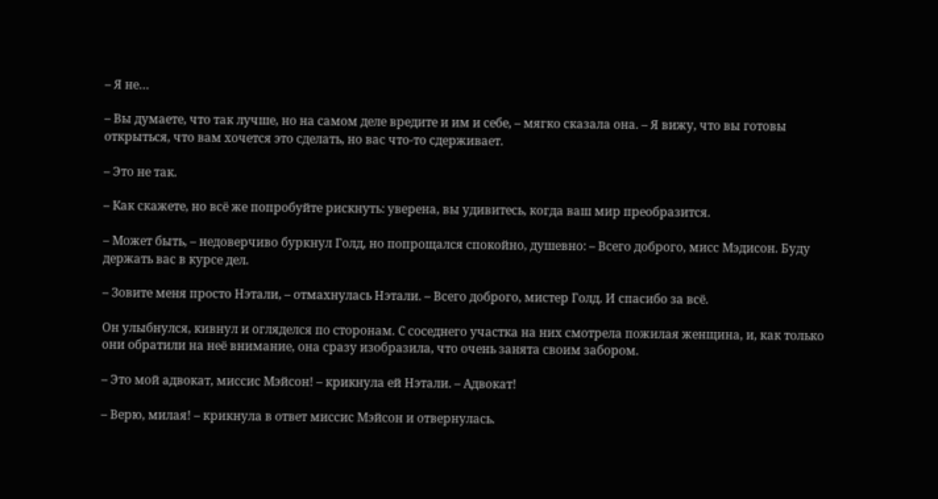– Я не…

– Вы думаете, что так лучше, но на самом деле вредите и им и себе, – мягко сказала она. – Я вижу, что вы готовы открыться, что вам хочется это сделать, но вас что-то сдерживает.

– Это не так.

– Как скажете, но всё же попробуйте рискнуть: уверена, вы удивитесь, когда ваш мир преобразится.

– Может быть, – недоверчиво буркнул Голд, но попрощался спокойно, душевно: – Всего доброго, мисс Мэдисон. Буду держать вас в курсе дел.

– Зовите меня просто Нэтали, – отмахнулась Нэтали. – Всего доброго, мистер Голд. И спасибо за всё.

Он улыбнулся, кивнул и огляделся по сторонам. С соседнего участка на них смотрела пожилая женщина, и, как только они обратили на неё внимание, она сразу изобразила, что очень занята своим забором.

– Это мой адвокат, миссис Мэйсон! – крикнула ей Нэтали. – Адвокат!

– Верю, милая! – крикнула в ответ миссис Мэйсон и отвернулась.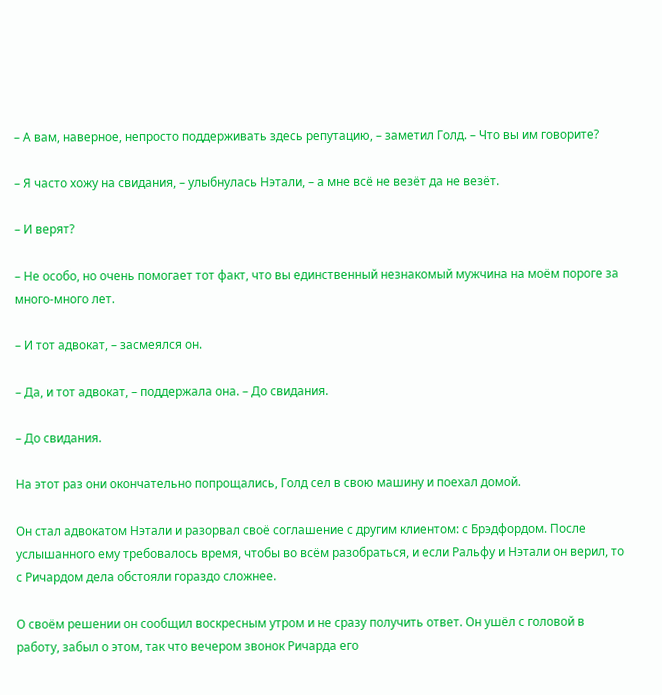– А вам, наверное, непросто поддерживать здесь репутацию, – заметил Голд. – Что вы им говорите?

– Я часто хожу на свидания, – улыбнулась Нэтали, – а мне всё не везёт да не везёт.

– И верят?

– Не особо, но очень помогает тот факт, что вы единственный незнакомый мужчина на моём пороге за много-много лет.

– И тот адвокат, – засмеялся он.

– Да, и тот адвокат, – поддержала она. – До свидания.

– До свидания.

На этот раз они окончательно попрощались, Голд сел в свою машину и поехал домой.

Он стал адвокатом Нэтали и разорвал своё соглашение с другим клиентом: с Брэдфордом. После услышанного ему требовалось время, чтобы во всём разобраться, и если Ральфу и Нэтали он верил, то с Ричардом дела обстояли гораздо сложнее.

О своём решении он сообщил воскресным утром и не сразу получить ответ. Он ушёл с головой в работу, забыл о этом, так что вечером звонок Ричарда его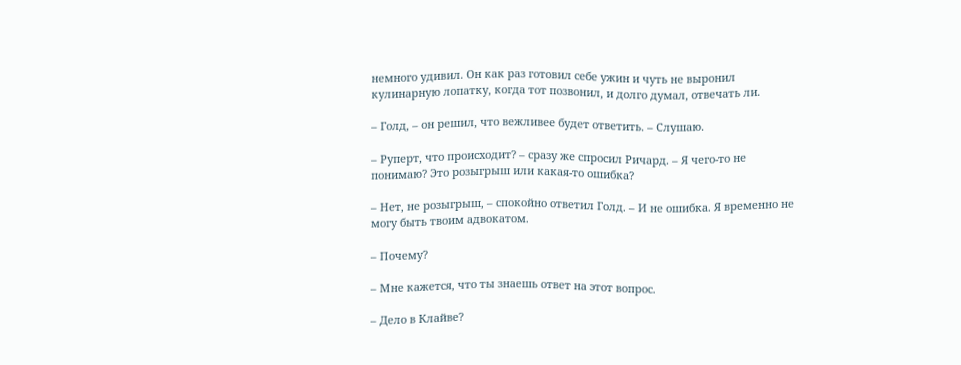немного удивил. Он как раз готовил себе ужин и чуть не выронил кулинарную лопатку, когда тот позвонил, и долго думал, отвечать ли.

– Голд, – он решил, что вежливее будет ответить. – Слушаю.

– Руперт, что происходит? – сразу же спросил Ричард. – Я чего-то не понимаю? Это розыгрыш или какая-то ошибка?

– Нет, не розыгрыш, – спокойно ответил Голд. – И не ошибка. Я временно не могу быть твоим адвокатом.

– Почему?

– Мне кажется, что ты знаешь ответ на этот вопрос.

– Дело в Клайве?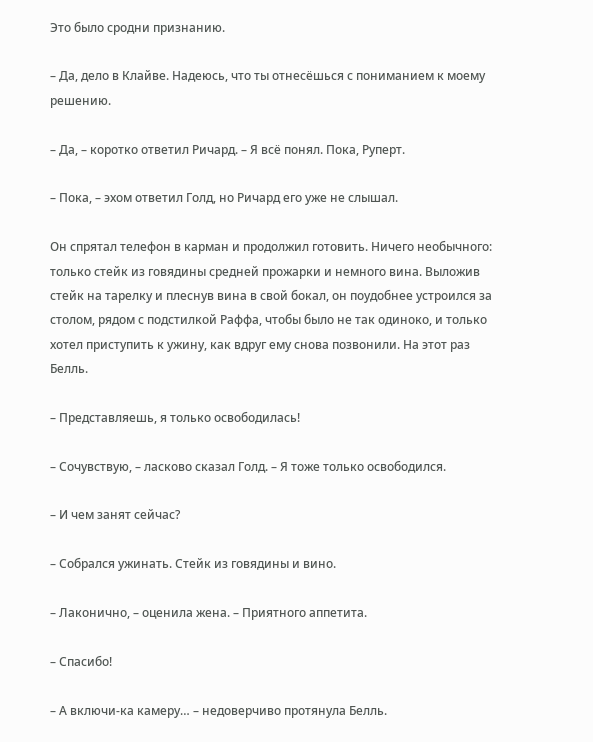Это было сродни признанию.

– Да, дело в Клайве. Надеюсь, что ты отнесёшься с пониманием к моему решению.

– Да, – коротко ответил Ричард. – Я всё понял. Пока, Руперт.

– Пока, – эхом ответил Голд, но Ричард его уже не слышал.

Он спрятал телефон в карман и продолжил готовить. Ничего необычного: только стейк из говядины средней прожарки и немного вина. Выложив стейк на тарелку и плеснув вина в свой бокал, он поудобнее устроился за столом, рядом с подстилкой Раффа, чтобы было не так одиноко, и только хотел приступить к ужину, как вдруг ему снова позвонили. На этот раз Белль.

– Представляешь, я только освободилась!

– Сочувствую, – ласково сказал Голд. – Я тоже только освободился.

– И чем занят сейчас?

– Собрался ужинать. Стейк из говядины и вино.

– Лаконично, – оценила жена. – Приятного аппетита.

– Спасибо!

– А включи-ка камеру… – недоверчиво протянула Белль.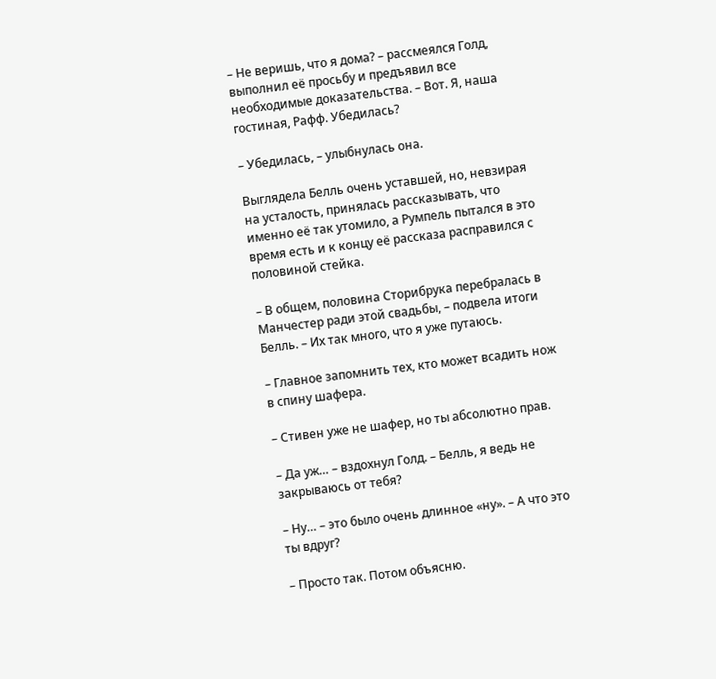– Не веришь, что я дома? – рассмеялся Голд, выполнил её просьбу и предъявил все необходимые доказательства. – Вот. Я, наша гостиная, Рафф. Убедилась?

– Убедилась, – улыбнулась она.

Выглядела Белль очень уставшей, но, невзирая на усталость, принялась рассказывать, что именно её так утомило, а Румпель пытался в это время есть и к концу её рассказа расправился с половиной стейка.

– В общем, половина Сторибрука перебралась в Манчестер ради этой свадьбы, – подвела итоги Белль. – Их так много, что я уже путаюсь.

– Главное запомнить тех, кто может всадить нож в спину шафера.

– Стивен уже не шафер, но ты абсолютно прав.

– Да уж… – вздохнул Голд. – Белль, я ведь не закрываюсь от тебя?

– Ну… – это было очень длинное «ну». – А что это ты вдруг?

– Просто так. Потом объясню.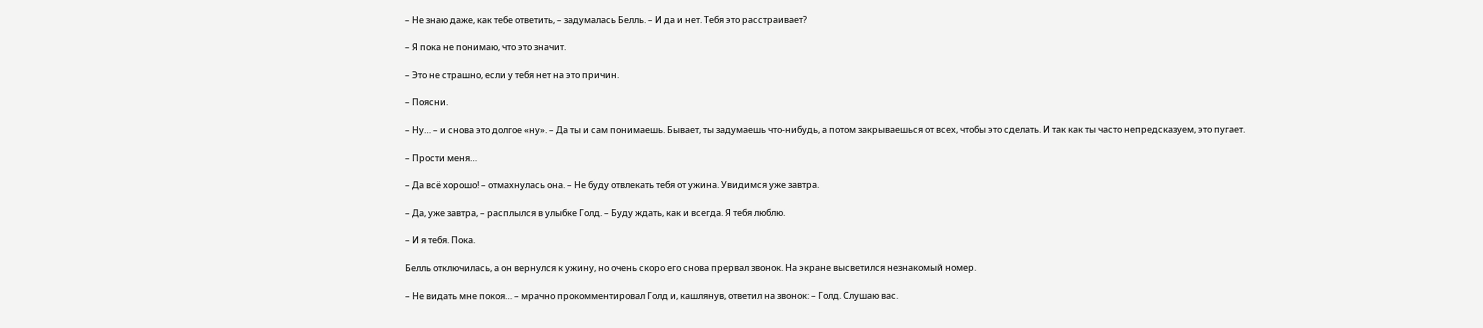– Не знаю даже, как тебе ответить, – задумалась Белль. – И да и нет. Тебя это расстраивает?

– Я пока не понимаю, что это значит.

– Это не страшно, если у тебя нет на это причин.

– Поясни.

– Ну… – и снова это долгое «ну». – Да ты и сам понимаешь. Бывает, ты задумаешь что-нибудь, а потом закрываешься от всех, чтобы это сделать. И так как ты часто непредсказуем, это пугает.

– Прости меня…

– Да всё хорошо! – отмахнулась она. – Не буду отвлекать тебя от ужина. Увидимся уже завтра.

– Да, уже завтра, – расплылся в улыбке Голд. – Буду ждать, как и всегда. Я тебя люблю.

– И я тебя. Пока.

Белль отключилась, а он вернулся к ужину, но очень скоро его снова прервал звонок. На экране высветился незнакомый номер.

– Не видать мне покоя… – мрачно прокомментировал Голд и, кашлянув, ответил на звонок: – Голд. Слушаю вас.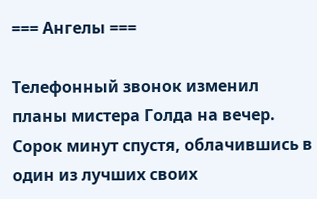=== Ангелы ===

Телефонный звонок изменил планы мистера Голда на вечер. Сорок минут спустя, облачившись в один из лучших своих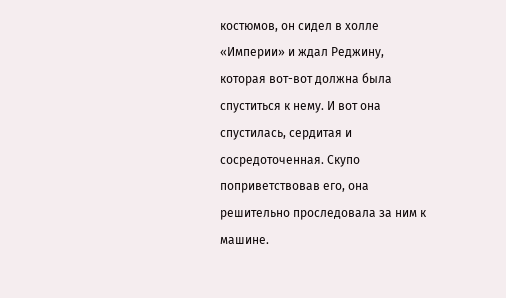костюмов, он сидел в холле «Империи» и ждал Реджину, которая вот-вот должна была спуститься к нему. И вот она спустилась, сердитая и сосредоточенная. Скупо поприветствовав его, она решительно проследовала за ним к машине.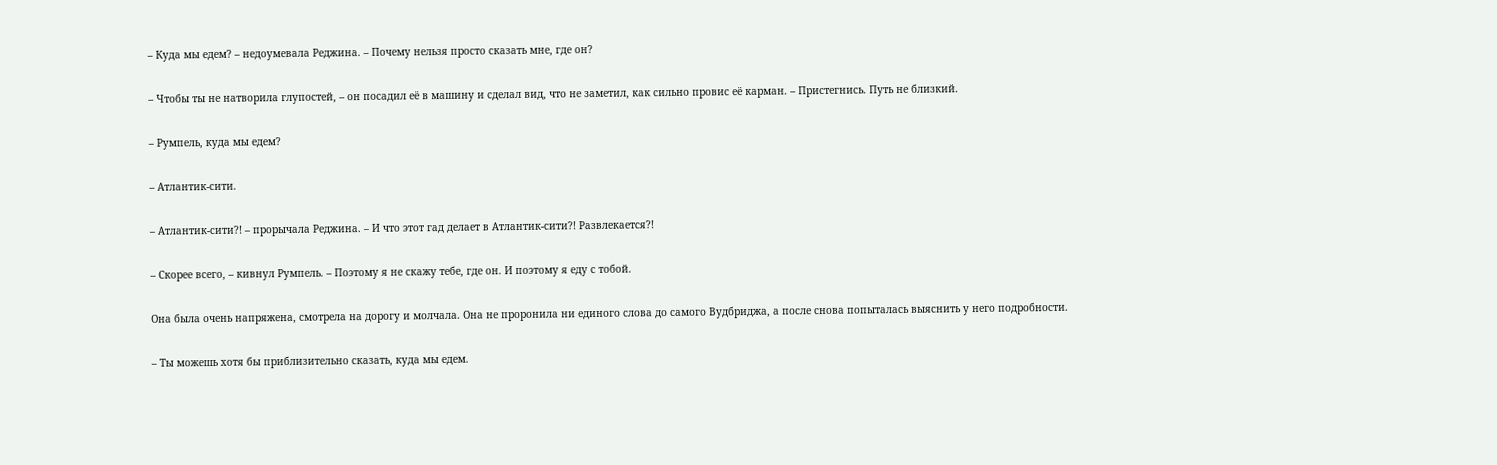– Куда мы едем? – недоумевала Реджина. – Почему нельзя просто сказать мне, где он?

– Чтобы ты не натворила глупостей, – он посадил её в машину и сделал вид, что не заметил, как сильно провис её карман. – Пристегнись. Путь не близкий.

– Румпель, куда мы едем?

– Атлантик-сити.

– Атлантик-сити?! – прорычала Реджина. – И что этот гад делает в Атлантик-сити?! Развлекается?!

– Скорее всего, – кивнул Румпель. – Поэтому я не скажу тебе, где он. И поэтому я еду с тобой.

Она была очень напряжена, смотрела на дорогу и молчала. Она не проронила ни единого слова до самого Вудбриджа, а после снова попыталась выяснить у него подробности.

– Ты можешь хотя бы приблизительно сказать, куда мы едем.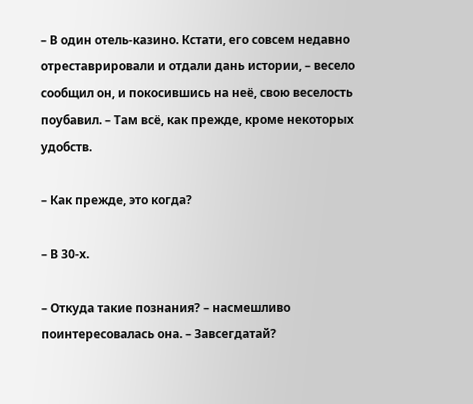– В один отель-казино. Кстати, его совсем недавно отреставрировали и отдали дань истории, – весело сообщил он, и покосившись на неё, свою веселость поубавил. – Там всё, как прежде, кроме некоторых удобств.

– Как прежде, это когда?

– В 30-х.

– Откуда такие познания? – насмешливо поинтересовалась она. – Завсегдатай?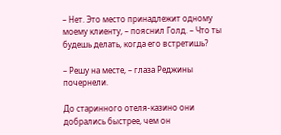– Нет. Это место принадлежит одному моему клиенту, – пояснил Голд. – Что ты будешь делать, когда его встретишь?

– Решу на месте, – глаза Реджины почернели.

До старинного отеля-казино они добрались быстрее, чем он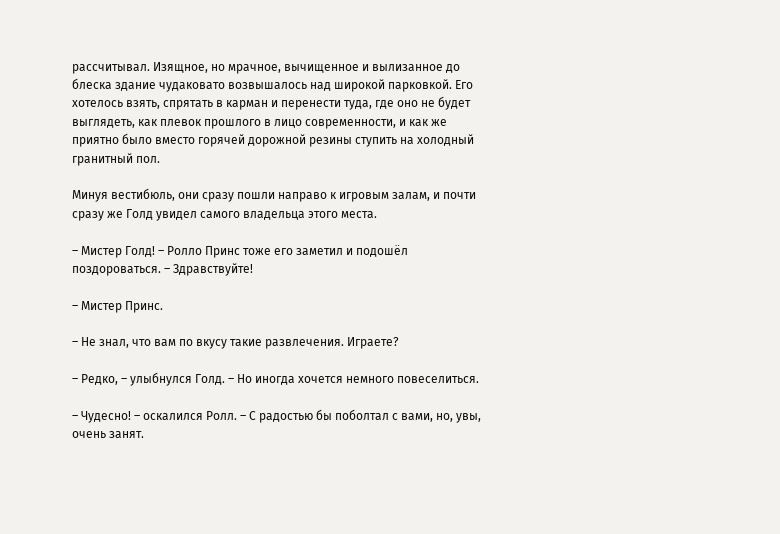рассчитывал. Изящное, но мрачное, вычищенное и вылизанное до блеска здание чудаковато возвышалось над широкой парковкой. Его хотелось взять, спрятать в карман и перенести туда, где оно не будет выглядеть, как плевок прошлого в лицо современности, и как же приятно было вместо горячей дорожной резины ступить на холодный гранитный пол.

Минуя вестибюль, они сразу пошли направо к игровым залам, и почти сразу же Голд увидел самого владельца этого места.

– Мистер Голд! – Ролло Принс тоже его заметил и подошёл поздороваться. – Здравствуйте!

– Мистер Принс.

– Не знал, что вам по вкусу такие развлечения. Играете?

– Редко, – улыбнулся Голд. – Но иногда хочется немного повеселиться.

– Чудесно! – оскалился Ролл. – С радостью бы поболтал с вами, но, увы, очень занят.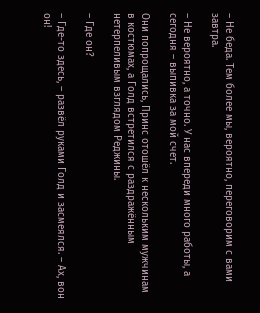– Не беда. Тем более мы, вероятно, переговорим с вами завтра.

– Не вероятно, а точно. У нас впереди много работы, а сегодня – выпивка за мой счет.

Они попрощались, Принс отошёл к нескольким мужчинам в костюмах, а Голд встретился с раздражённым нетерпеливым взглядом Реджины.

– Где он?

– Где-то здесь, – развёл руками Голд и засмеялся. – Ах, вон он!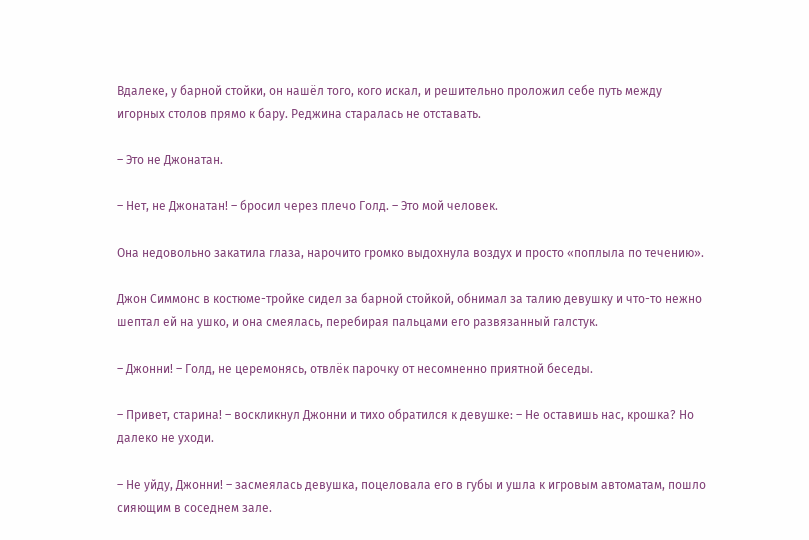Вдалеке, у барной стойки, он нашёл того, кого искал, и решительно проложил себе путь между игорных столов прямо к бару. Реджина старалась не отставать.

– Это не Джонатан.

– Нет, не Джонатан! – бросил через плечо Голд. – Это мой человек.

Она недовольно закатила глаза, нарочито громко выдохнула воздух и просто «поплыла по течению».

Джон Симмонс в костюме-тройке сидел за барной стойкой, обнимал за талию девушку и что-то нежно шептал ей на ушко, и она смеялась, перебирая пальцами его развязанный галстук.

– Джонни! – Голд, не церемонясь, отвлёк парочку от несомненно приятной беседы.

– Привет, старина! – воскликнул Джонни и тихо обратился к девушке: – Не оставишь нас, крошка? Но далеко не уходи.

– Не уйду, Джонни! – засмеялась девушка, поцеловала его в губы и ушла к игровым автоматам, пошло сияющим в соседнем зале.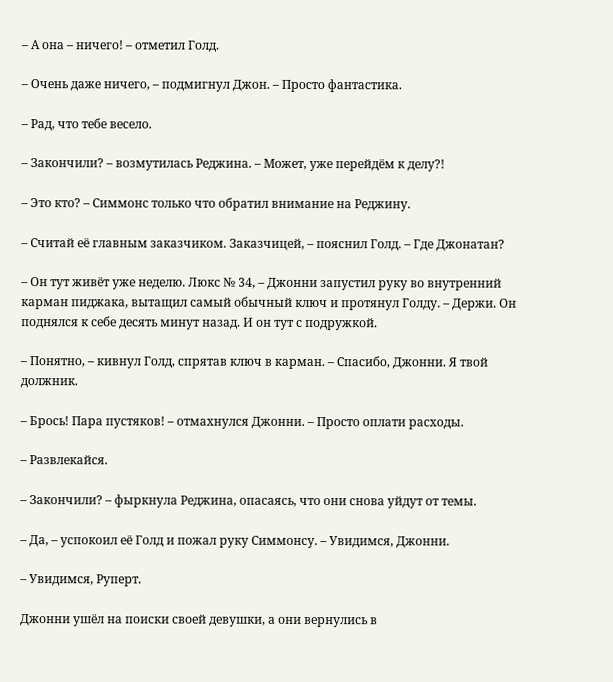– А она – ничего! – отметил Голд.

– Очень даже ничего, – подмигнул Джон. – Просто фантастика.

– Рад, что тебе весело.

– Закончили? – возмутилась Реджина. – Может, уже перейдём к делу?!

– Это кто? – Симмонс только что обратил внимание на Реджину.

– Считай её главным заказчиком. Заказчицей, – пояснил Голд. – Где Джонатан?

– Он тут живёт уже неделю. Люкс № 34, – Джонни запустил руку во внутренний карман пиджака, вытащил самый обычный ключ и протянул Голду. – Держи. Он поднялся к себе десять минут назад. И он тут с подружкой.

– Понятно, – кивнул Голд, спрятав ключ в карман. – Спасибо, Джонни. Я твой должник.

– Брось! Пара пустяков! – отмахнулся Джонни. – Просто оплати расходы.

– Развлекайся.

– Закончили? – фыркнула Реджина, опасаясь, что они снова уйдут от темы.

– Да, – успокоил её Голд и пожал руку Симмонсу. – Увидимся, Джонни.

– Увидимся, Руперт.

Джонни ушёл на поиски своей девушки, а они вернулись в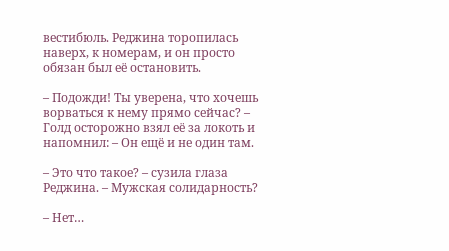вестибюль. Реджина торопилась наверх, к номерам, и он просто обязан был её остановить.

– Подожди! Ты уверена, что хочешь ворваться к нему прямо сейчас? – Голд осторожно взял её за локоть и напомнил: – Он ещё и не один там.

– Это что такое? – сузила глаза Реджина. – Мужская солидарность?

– Нет…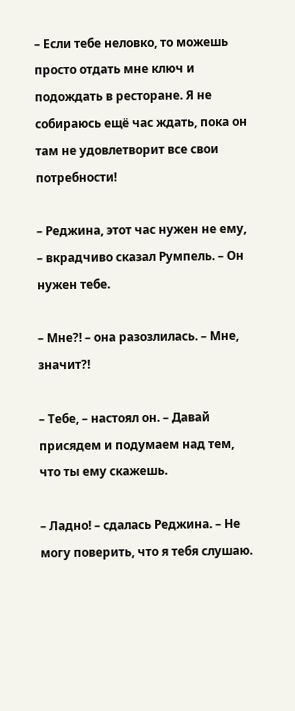– Если тебе неловко, то можешь просто отдать мне ключ и подождать в ресторане. Я не собираюсь ещё час ждать, пока он там не удовлетворит все свои потребности!

– Реджина, этот час нужен не ему, – вкрадчиво сказал Румпель. – Он нужен тебе.

– Мне?! – она разозлилась. – Мне, значит?!

– Тебе, – настоял он. – Давай присядем и подумаем над тем, что ты ему скажешь.

– Ладно! – сдалась Реджина. – Не могу поверить, что я тебя слушаю.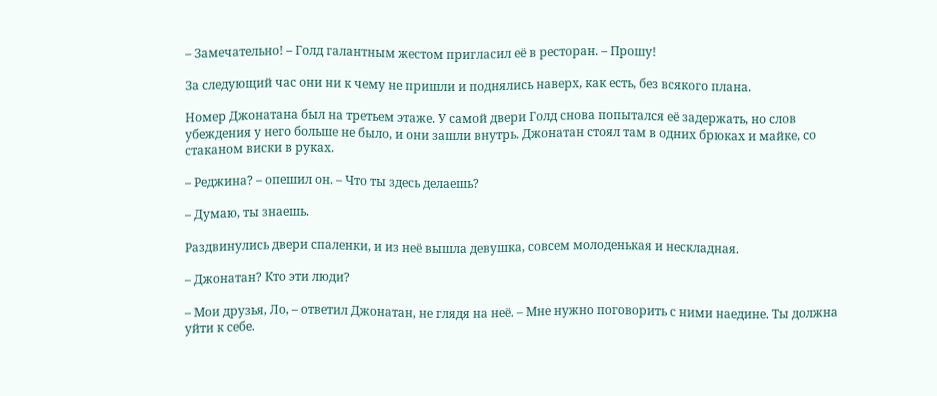– Замечательно! – Голд галантным жестом пригласил её в ресторан. – Прошу!

За следующий час они ни к чему не пришли и поднялись наверх, как есть, без всякого плана.

Номер Джонатана был на третьем этаже. У самой двери Голд снова попытался её задержать, но слов убеждения у него больше не было, и они зашли внутрь. Джонатан стоял там в одних брюках и майке, со стаканом виски в руках.

– Реджина? – опешил он. – Что ты здесь делаешь?

– Думаю, ты знаешь.

Раздвинулись двери спаленки, и из неё вышла девушка, совсем молоденькая и нескладная.

– Джонатан? Кто эти люди?

– Мои друзья, Ло, – ответил Джонатан, не глядя на неё. – Мне нужно поговорить с ними наедине. Ты должна уйти к себе.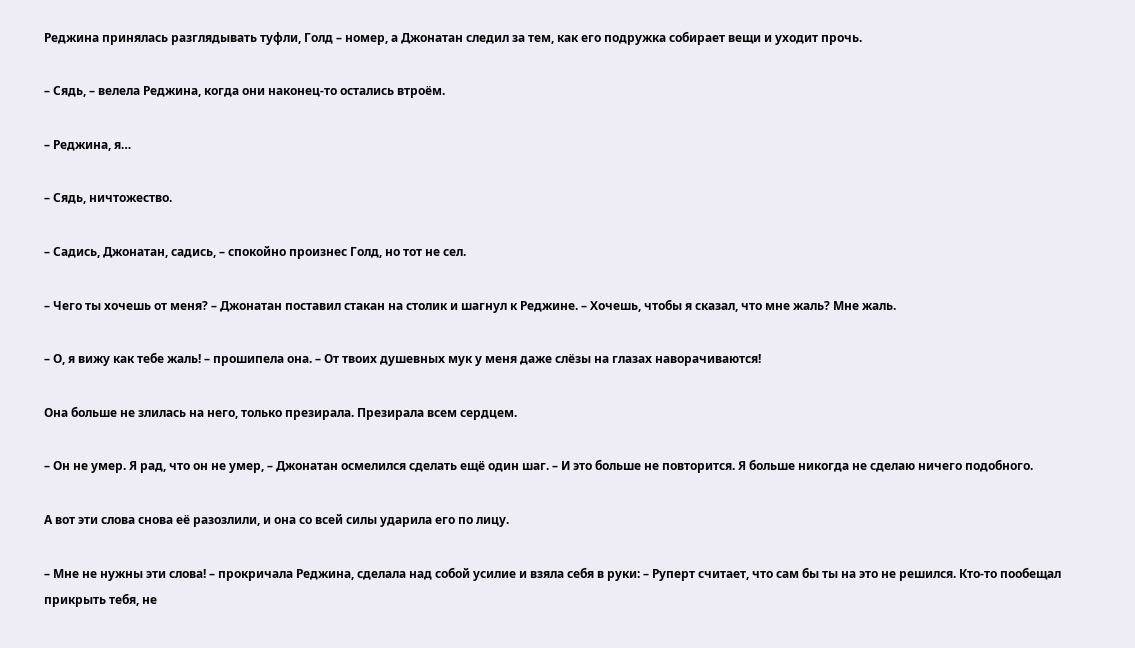Реджина принялась разглядывать туфли, Голд – номер, а Джонатан следил за тем, как его подружка собирает вещи и уходит прочь.

– Сядь, – велела Реджина, когда они наконец-то остались втроём.

– Реджина, я…

– Сядь, ничтожество.

– Садись, Джонатан, садись, – спокойно произнес Голд, но тот не сел.

– Чего ты хочешь от меня? – Джонатан поставил стакан на столик и шагнул к Реджине. – Хочешь, чтобы я сказал, что мне жаль? Мне жаль.

– О, я вижу как тебе жаль! – прошипела она. – От твоих душевных мук у меня даже слёзы на глазах наворачиваются!

Она больше не злилась на него, только презирала. Презирала всем сердцем.

– Он не умер. Я рад, что он не умер, – Джонатан осмелился сделать ещё один шаг. – И это больше не повторится. Я больше никогда не сделаю ничего подобного.

А вот эти слова снова её разозлили, и она со всей силы ударила его по лицу.

– Мне не нужны эти слова! – прокричала Реджина, сделала над собой усилие и взяла себя в руки: – Руперт считает, что сам бы ты на это не решился. Кто-то пообещал прикрыть тебя, не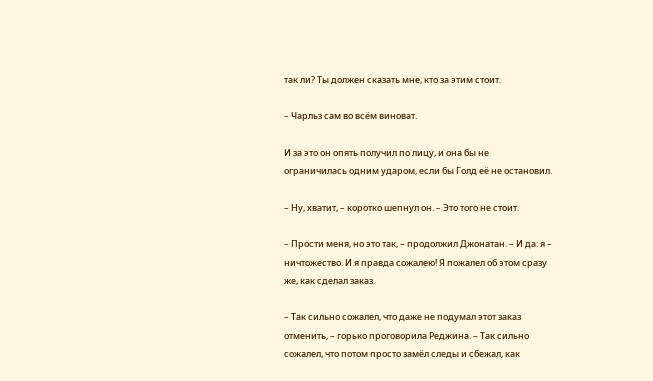так ли? Ты должен сказать мне, кто за этим стоит.

– Чарльз сам во всём виноват.

И за это он опять получил по лицу, и она бы не ограничилась одним ударом, если бы Голд её не остановил.

– Ну, хватит, – коротко шепнул он. – Это того не стоит.

– Прости меня, но это так, – продолжил Джонатан. – И да: я – ничтожество. И я правда сожалею! Я пожалел об этом сразу же, как сделал заказ.

– Так сильно сожалел, что даже не подумал этот заказ отменить, – горько проговорила Реджина. – Так сильно сожалел, что потом просто замёл следы и сбежал, как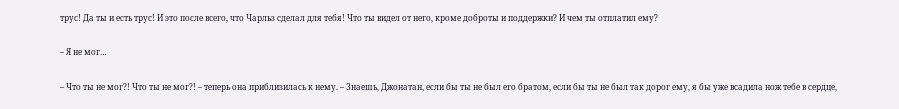трус! Да ты и есть трус! И это после всего, что Чарльз сделал для тебя! Что ты видел от него, кроме доброты и поддержки? И чем ты отплатил ему?

– Я не мог…

– Что ты не мог?! Что ты не мог?! – теперь она приблизилась к нему. – Знаешь, Джонатан, если бы ты не был его братом, если бы ты не был так дорог ему, я бы уже всадила нож тебе в сердце,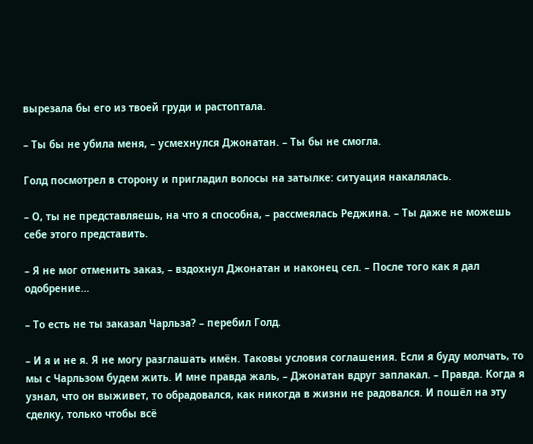вырезала бы его из твоей груди и растоптала.

– Ты бы не убила меня, – усмехнулся Джонатан. – Ты бы не смогла.

Голд посмотрел в сторону и пригладил волосы на затылке: ситуация накалялась.

– О, ты не представляешь, на что я способна, – рассмеялась Реджина. – Ты даже не можешь себе этого представить.

– Я не мог отменить заказ, – вздохнул Джонатан и наконец сел. – После того как я дал одобрение…

– То есть не ты заказал Чарльза? – перебил Голд.

– И я и не я. Я не могу разглашать имён. Таковы условия соглашения. Если я буду молчать, то мы с Чарльзом будем жить. И мне правда жаль, – Джонатан вдруг заплакал. – Правда. Когда я узнал, что он выживет, то обрадовался, как никогда в жизни не радовался. И пошёл на эту сделку, только чтобы всё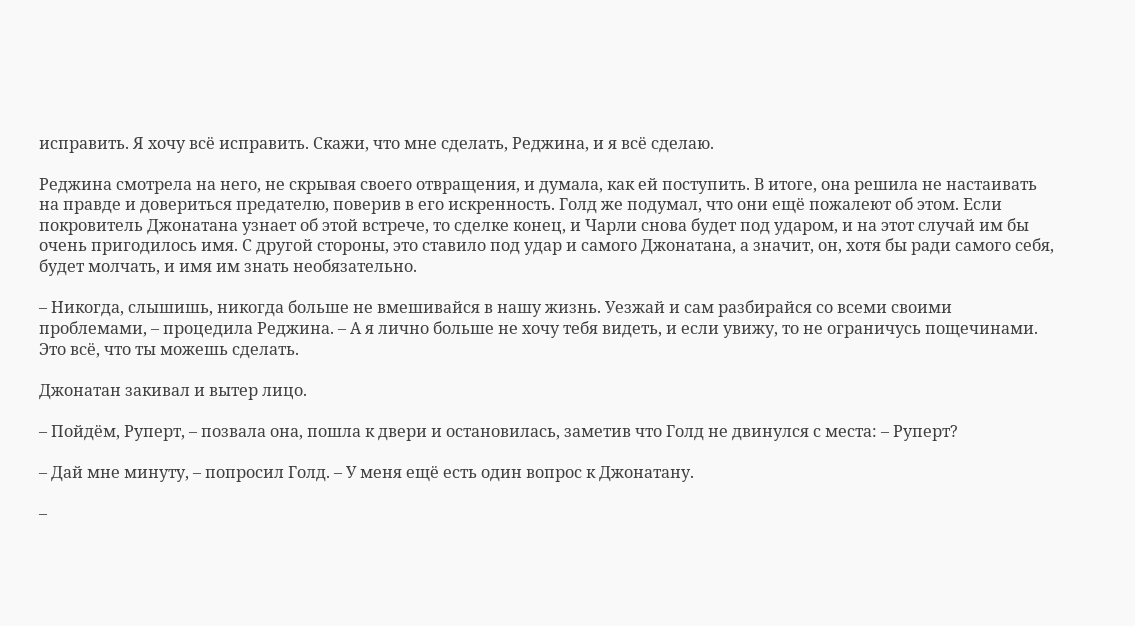исправить. Я хочу всё исправить. Скажи, что мне сделать, Реджина, и я всё сделаю.

Реджина смотрела на него, не скрывая своего отвращения, и думала, как ей поступить. В итоге, она решила не настаивать на правде и довериться предателю, поверив в его искренность. Голд же подумал, что они ещё пожалеют об этом. Если покровитель Джонатана узнает об этой встрече, то сделке конец, и Чарли снова будет под ударом, и на этот случай им бы очень пригодилось имя. С другой стороны, это ставило под удар и самого Джонатана, а значит, он, хотя бы ради самого себя, будет молчать, и имя им знать необязательно.

– Никогда, слышишь, никогда больше не вмешивайся в нашу жизнь. Уезжай и сам разбирайся со всеми своими проблемами, – процедила Реджина. – А я лично больше не хочу тебя видеть, и если увижу, то не ограничусь пощечинами. Это всё, что ты можешь сделать.

Джонатан закивал и вытер лицо.

– Пойдём, Руперт, – позвала она, пошла к двери и остановилась, заметив что Голд не двинулся с места: – Руперт?

– Дай мне минуту, – попросил Голд. – У меня ещё есть один вопрос к Джонатану.

–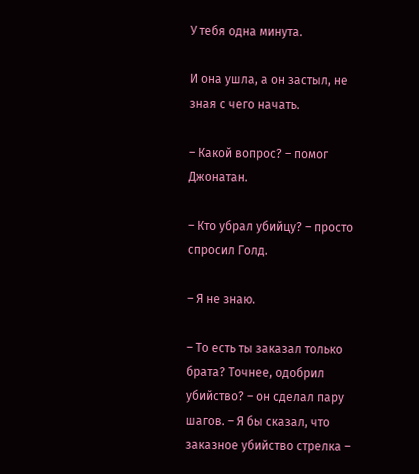У тебя одна минута.

И она ушла, а он застыл, не зная с чего начать.

– Какой вопрос? – помог Джонатан.

– Кто убрал убийцу? – просто спросил Голд.

– Я не знаю.

– То есть ты заказал только брата? Точнее, одобрил убийство? – он сделал пару шагов. – Я бы сказал, что заказное убийство стрелка –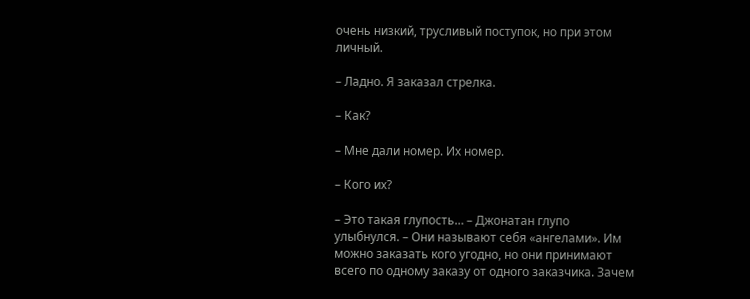очень низкий, трусливый поступок, но при этом личный.

– Ладно. Я заказал стрелка.

– Как?

– Мне дали номер. Их номер.

– Кого их?

– Это такая глупость… – Джонатан глупо улыбнулся. – Они называют себя «ангелами». Им можно заказать кого угодно, но они принимают всего по одному заказу от одного заказчика. Зачем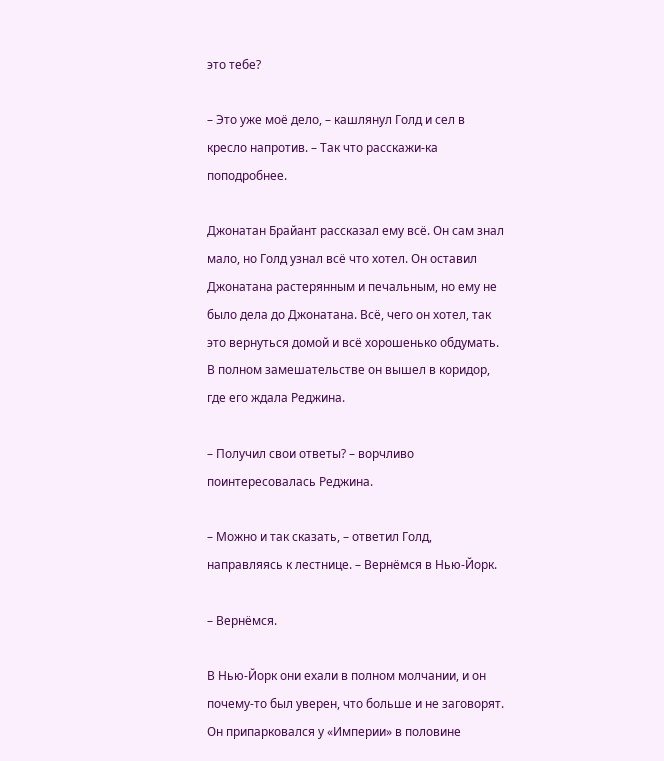это тебе?

– Это уже моё дело, – кашлянул Голд и сел в кресло напротив. – Так что расскажи-ка поподробнее.

Джонатан Брайант рассказал ему всё. Он сам знал мало, но Голд узнал всё что хотел. Он оставил Джонатана растерянным и печальным, но ему не было дела до Джонатана. Всё, чего он хотел, так это вернуться домой и всё хорошенько обдумать. В полном замешательстве он вышел в коридор, где его ждала Реджина.

– Получил свои ответы? – ворчливо поинтересовалась Реджина.

– Можно и так сказать, – ответил Голд, направляясь к лестнице. – Вернёмся в Нью-Йорк.

– Вернёмся.

В Нью-Йорк они ехали в полном молчании, и он почему-то был уверен, что больше и не заговорят. Он припарковался у «Империи» в половине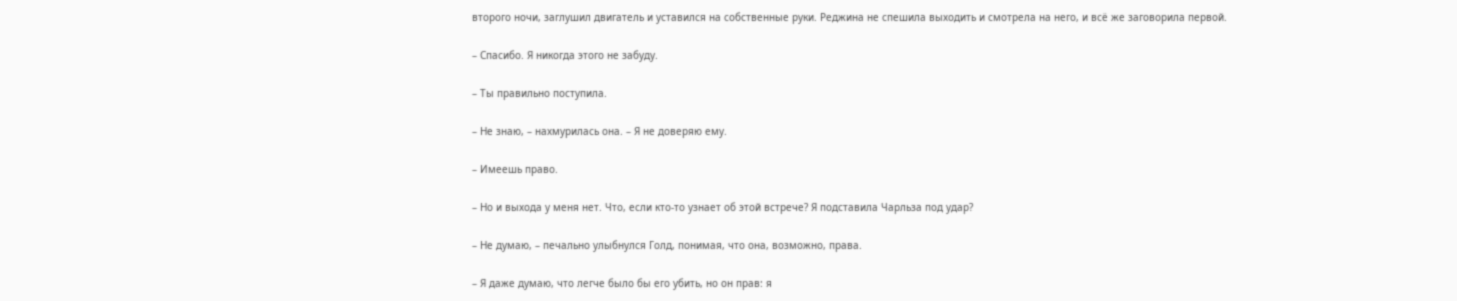второго ночи, заглушил двигатель и уставился на собственные руки. Реджина не спешила выходить и смотрела на него, и всё же заговорила первой.

– Спасибо. Я никогда этого не забуду.

– Ты правильно поступила.

– Не знаю, – нахмурилась она. – Я не доверяю ему.

– Имеешь право.

– Но и выхода у меня нет. Что, если кто-то узнает об этой встрече? Я подставила Чарльза под удар?

– Не думаю, – печально улыбнулся Голд, понимая, что она, возможно, права.

– Я даже думаю, что легче было бы его убить, но он прав: я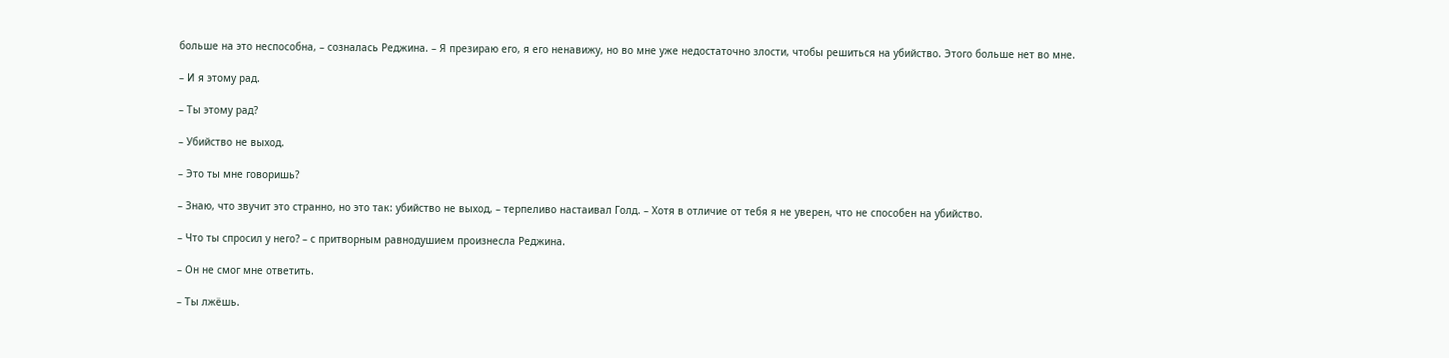больше на это неспособна, – созналась Реджина. – Я презираю его, я его ненавижу, но во мне уже недостаточно злости, чтобы решиться на убийство. Этого больше нет во мне.

– И я этому рад.

– Ты этому рад?

– Убийство не выход.

– Это ты мне говоришь?

– Знаю, что звучит это странно, но это так: убийство не выход, – терпеливо настаивал Голд. – Хотя в отличие от тебя я не уверен, что не способен на убийство.

– Что ты спросил у него? – с притворным равнодушием произнесла Реджина.

– Он не смог мне ответить.

– Ты лжёшь.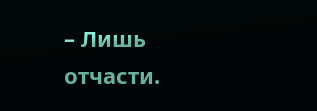– Лишь отчасти.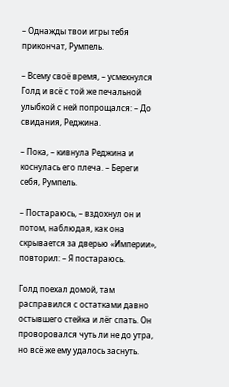– Однажды твои игры тебя прикончат, Румпель.

– Всему своё время, – усмехнулся Голд и всё с той же печальной улыбкой с ней попрощался: – До свидания, Реджина.

– Пока, – кивнула Реджина и коснулась его плеча. – Береги себя, Румпель.

– Постараюсь, – вздохнул он и потом, наблюдая, как она скрывается за дверью «Империи», повторил: – Я постараюсь.

Голд поехал домой, там расправился с остатками давно остывшего стейка и лёг спать. Он проворовался чуть ли не до утра, но всё же ему удалось заснуть.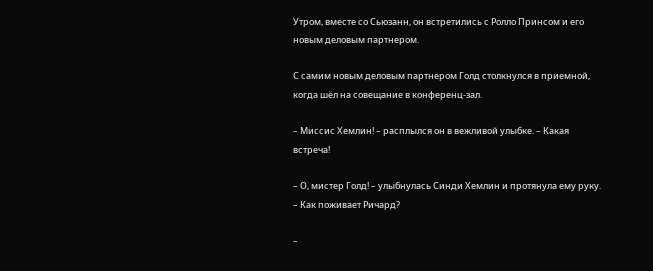Утром, вместе со Сьюзанн, он встретились с Ролло Принсом и его новым деловым партнером.

С самим новым деловым партнером Голд столкнулся в приемной, когда шёл на совещание в конференц-зал.

– Миссис Хемлин! – расплылся он в вежливой улыбке. – Какая встреча!

– О, мистер Голд! – улыбнулась Синди Хемлин и протянула ему руку. – Как поживает Ричард?

–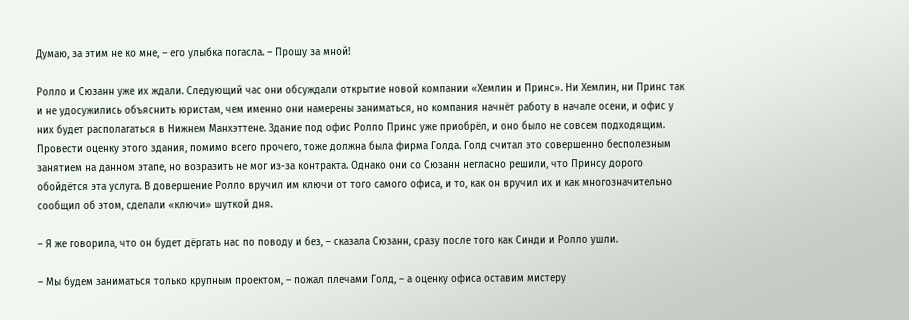Думаю, за этим не ко мне, – его улыбка погасла. – Прошу за мной!

Ролло и Сюзанн уже их ждали. Следующий час они обсуждали открытие новой компании «Хемлин и Принс». Ни Хемлин, ни Принс так и не удосужились объяснить юристам, чем именно они намерены заниматься, но компания начнёт работу в начале осени, и офис у них будет располагаться в Нижнем Манхэттене. Здание под офис Ролло Принс уже приобрёл, и оно было не совсем подходящим. Провести оценку этого здания, помимо всего прочего, тоже должна была фирма Голда. Голд считал это совершенно бесполезным занятием на данном этапе, но возразить не мог из-за контракта. Однако они со Сюзанн негласно решили, что Принсу дорого обойдётся эта услуга. В довершение Ролло вручил им ключи от того самого офиса, и то, как он вручил их и как многозначительно сообщил об этом, сделали «ключи» шуткой дня.

– Я же говорила, что он будет дёргать нас по поводу и без, – сказала Сюзанн, сразу после того как Синди и Ролло ушли.

– Мы будем заниматься только крупным проектом, – пожал плечами Голд, – а оценку офиса оставим мистеру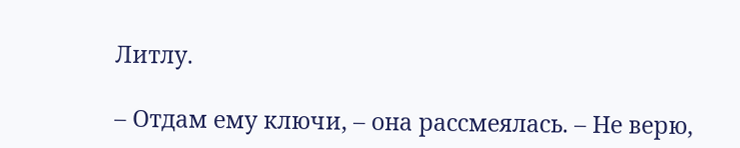Литлу.

– Отдам ему ключи, – она рассмеялась. – Не верю,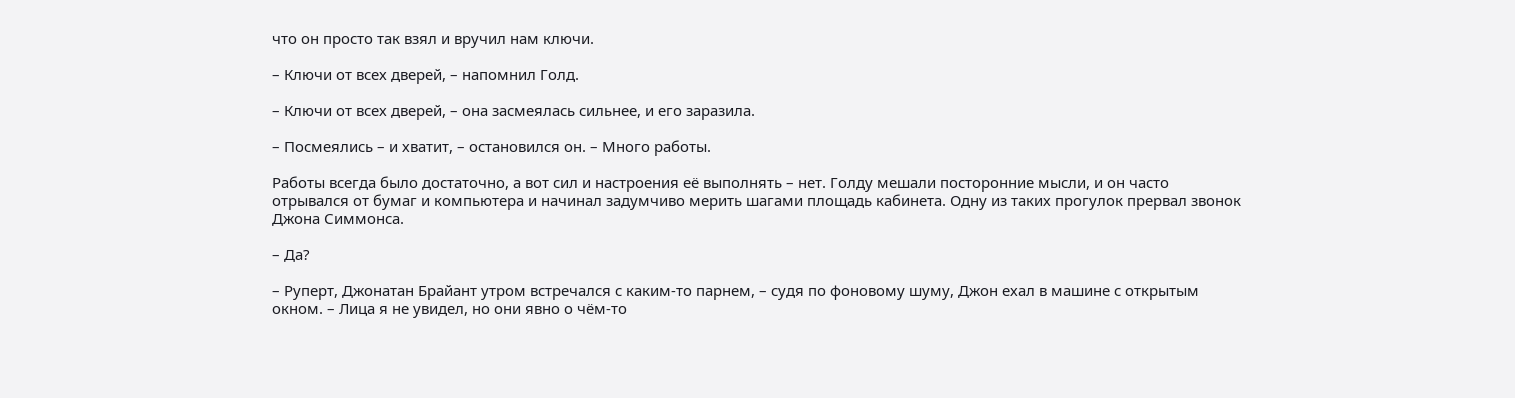что он просто так взял и вручил нам ключи.

– Ключи от всех дверей, – напомнил Голд.

– Ключи от всех дверей, – она засмеялась сильнее, и его заразила.

– Посмеялись – и хватит, – остановился он. – Много работы.

Работы всегда было достаточно, а вот сил и настроения её выполнять – нет. Голду мешали посторонние мысли, и он часто отрывался от бумаг и компьютера и начинал задумчиво мерить шагами площадь кабинета. Одну из таких прогулок прервал звонок Джона Симмонса.

– Да?

– Руперт, Джонатан Брайант утром встречался с каким-то парнем, – судя по фоновому шуму, Джон ехал в машине с открытым окном. – Лица я не увидел, но они явно о чём-то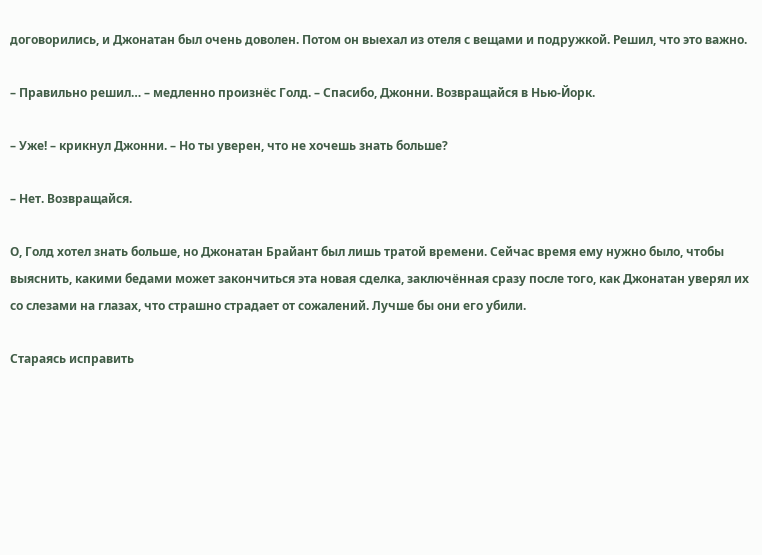договорились, и Джонатан был очень доволен. Потом он выехал из отеля с вещами и подружкой. Решил, что это важно.

– Правильно решил… – медленно произнёс Голд. – Спасибо, Джонни. Возвращайся в Нью-Йорк.

– Уже! – крикнул Джонни. – Но ты уверен, что не хочешь знать больше?

– Нет. Возвращайся.

О, Голд хотел знать больше, но Джонатан Брайант был лишь тратой времени. Сейчас время ему нужно было, чтобы выяснить, какими бедами может закончиться эта новая сделка, заключённая сразу после того, как Джонатан уверял их со слезами на глазах, что страшно страдает от сожалений. Лучше бы они его убили.

Стараясь исправить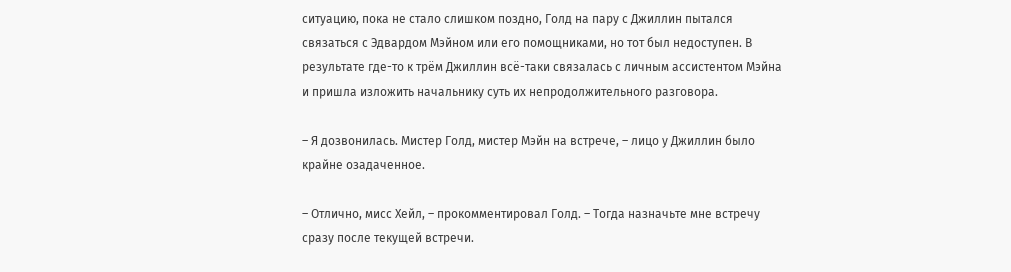ситуацию, пока не стало слишком поздно, Голд на пару с Джиллин пытался связаться с Эдвардом Мэйном или его помощниками, но тот был недоступен. В результате где-то к трём Джиллин всё-таки связалась с личным ассистентом Мэйна и пришла изложить начальнику суть их непродолжительного разговора.

– Я дозвонилась. Мистер Голд, мистер Мэйн на встрече, – лицо у Джиллин было крайне озадаченное.

– Отлично, мисс Хейл, – прокомментировал Голд. – Тогда назначьте мне встречу сразу после текущей встречи.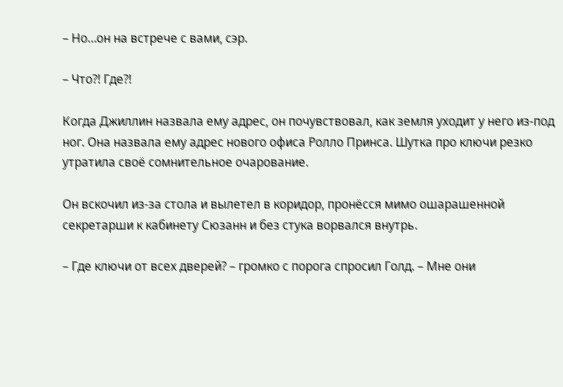– Но…он на встрече с вами, сэр.

– Что?! Где?!

Когда Джиллин назвала ему адрес, он почувствовал, как земля уходит у него из-под ног. Она назвала ему адрес нового офиса Ролло Принса. Шутка про ключи резко утратила своё сомнительное очарование.

Он вскочил из-за стола и вылетел в коридор, пронёсся мимо ошарашенной секретарши к кабинету Сюзанн и без стука ворвался внутрь.

– Где ключи от всех дверей? – громко с порога спросил Голд. – Мне они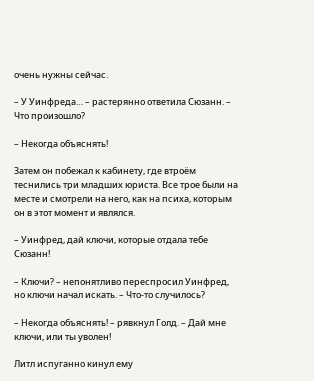очень нужны сейчас.

– У Уинфреда… – растерянно ответила Сюзанн. – Что произошло?

– Некогда объяснять!

Затем он побежал к кабинету, где втроём теснились три младших юриста. Все трое были на месте и смотрели на него, как на психа, которым он в этот момент и являлся.

– Уинфред, дай ключи, которые отдала тебе Сюзанн!

– Ключи? – непонятливо переспросил Уинфред, но ключи начал искать. – Что-то случилось?

– Некогда объяснять! – рявкнул Голд. – Дай мне ключи, или ты уволен!

Литл испуганно кинул ему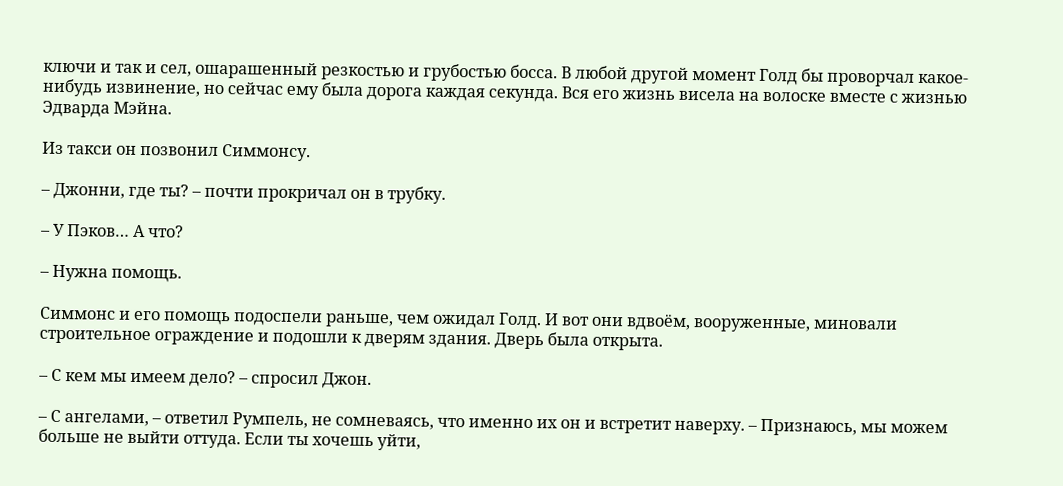ключи и так и сел, ошарашенный резкостью и грубостью босса. В любой другой момент Голд бы проворчал какое-нибудь извинение, но сейчас ему была дорога каждая секунда. Вся его жизнь висела на волоске вместе с жизнью Эдварда Мэйна.

Из такси он позвонил Симмонсу.

– Джонни, где ты? – почти прокричал он в трубку.

– У Пэков… А что?

– Нужна помощь.

Симмонс и его помощь подоспели раньше, чем ожидал Голд. И вот они вдвоём, вооруженные, миновали строительное ограждение и подошли к дверям здания. Дверь была открыта.

– С кем мы имеем дело? – спросил Джон.

– С ангелами, – ответил Румпель, не сомневаясь, что именно их он и встретит наверху. – Признаюсь, мы можем больше не выйти оттуда. Если ты хочешь уйти,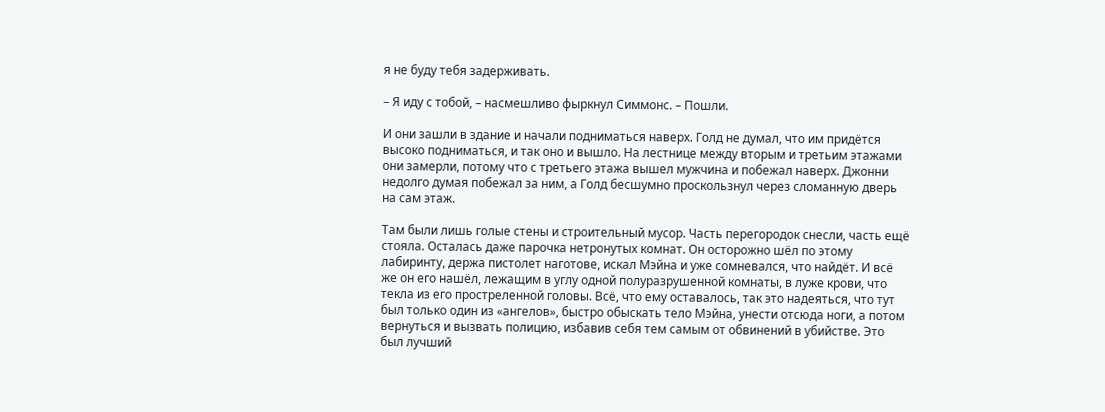я не буду тебя задерживать.

– Я иду с тобой, – насмешливо фыркнул Симмонс. – Пошли.

И они зашли в здание и начали подниматься наверх. Голд не думал, что им придётся высоко подниматься, и так оно и вышло. На лестнице между вторым и третьим этажами они замерли, потому что с третьего этажа вышел мужчина и побежал наверх. Джонни недолго думая побежал за ним, а Голд бесшумно проскользнул через сломанную дверь на сам этаж.

Там были лишь голые стены и строительный мусор. Часть перегородок снесли, часть ещё стояла. Осталась даже парочка нетронутых комнат. Он осторожно шёл по этому лабиринту, держа пистолет наготове, искал Мэйна и уже сомневался, что найдёт. И всё же он его нашёл, лежащим в углу одной полуразрушенной комнаты, в луже крови, что текла из его простреленной головы. Всё, что ему оставалось, так это надеяться, что тут был только один из «ангелов», быстро обыскать тело Мэйна, унести отсюда ноги, а потом вернуться и вызвать полицию, избавив себя тем самым от обвинений в убийстве. Это был лучший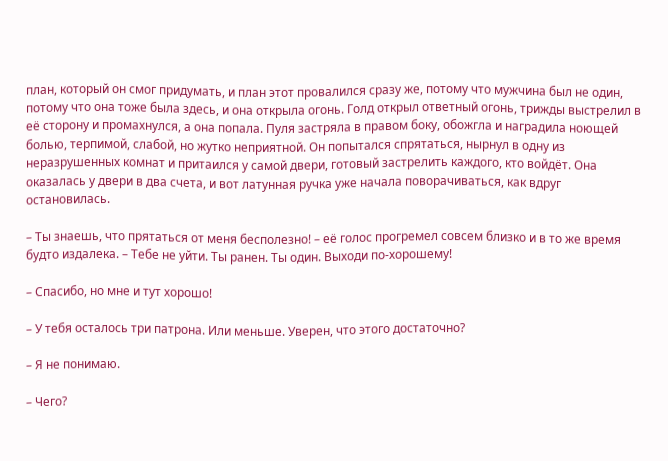план, который он смог придумать, и план этот провалился сразу же, потому что мужчина был не один, потому что она тоже была здесь, и она открыла огонь. Голд открыл ответный огонь, трижды выстрелил в её сторону и промахнулся, а она попала. Пуля застряла в правом боку, обожгла и наградила ноющей болью, терпимой, слабой, но жутко неприятной. Он попытался спрятаться, нырнул в одну из неразрушенных комнат и притаился у самой двери, готовый застрелить каждого, кто войдёт. Она оказалась у двери в два счета, и вот латунная ручка уже начала поворачиваться, как вдруг остановилась.

– Ты знаешь, что прятаться от меня бесполезно! – её голос прогремел совсем близко и в то же время будто издалека. – Тебе не уйти. Ты ранен. Ты один. Выходи по-хорошему!

– Спасибо, но мне и тут хорошо!

– У тебя осталось три патрона. Или меньше. Уверен, что этого достаточно?

– Я не понимаю.

– Чего?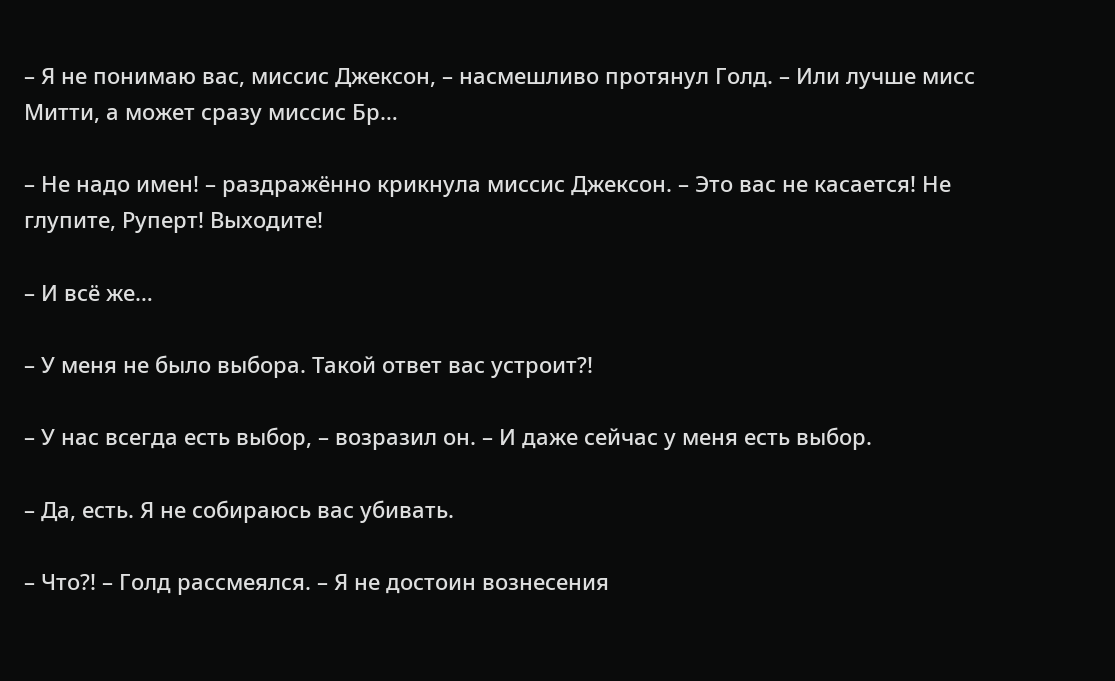– Я не понимаю вас, миссис Джексон, – насмешливо протянул Голд. – Или лучше мисс Митти, а может сразу миссис Бр…

– Не надо имен! – раздражённо крикнула миссис Джексон. – Это вас не касается! Не глупите, Руперт! Выходите!

– И всё же…

– У меня не было выбора. Такой ответ вас устроит?!

– У нас всегда есть выбор, – возразил он. – И даже сейчас у меня есть выбор.

– Да, есть. Я не собираюсь вас убивать.

– Что?! – Голд рассмеялся. – Я не достоин вознесения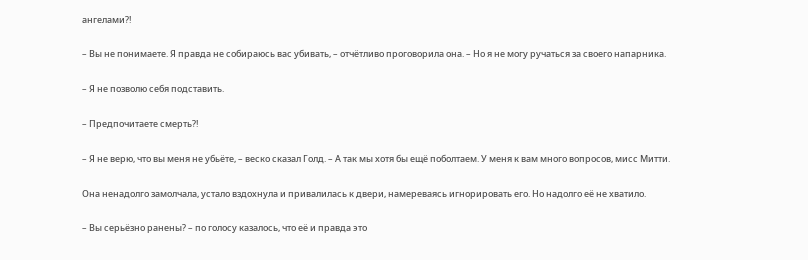ангелами?!

– Вы не понимаете. Я правда не собираюсь вас убивать, – отчётливо проговорила она. – Но я не могу ручаться за своего напарника.

– Я не позволю себя подставить.

– Предпочитаете смерть?!

– Я не верю, что вы меня не убьёте, – веско сказал Голд. – А так мы хотя бы ещё поболтаем. У меня к вам много вопросов, мисс Митти.

Она ненадолго замолчала, устало вздохнула и привалилась к двери, намереваясь игнорировать его. Но надолго её не хватило.

– Вы серьёзно ранены? – по голосу казалось, что её и правда это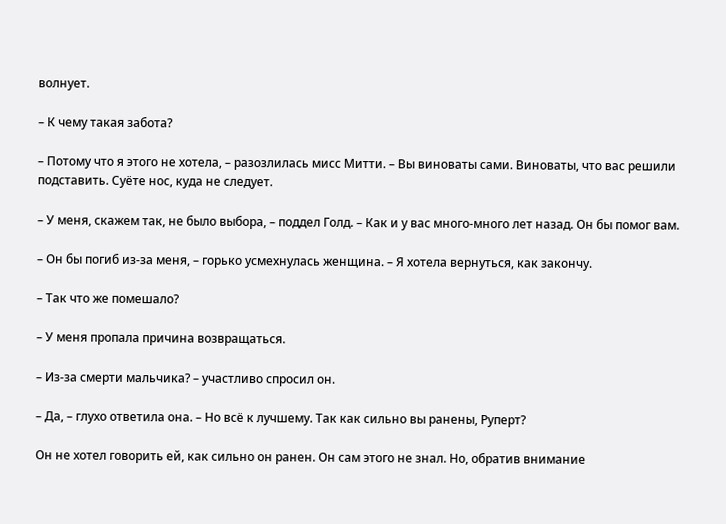волнует.

– К чему такая забота?

– Потому что я этого не хотела, – разозлилась мисс Митти. – Вы виноваты сами. Виноваты, что вас решили подставить. Суёте нос, куда не следует.

– У меня, скажем так, не было выбора, – поддел Голд. – Как и у вас много-много лет назад. Он бы помог вам.

– Он бы погиб из-за меня, – горько усмехнулась женщина. – Я хотела вернуться, как закончу.

– Так что же помешало?

– У меня пропала причина возвращаться.

– Из-за смерти мальчика? – участливо спросил он.

– Да, – глухо ответила она. – Но всё к лучшему. Так как сильно вы ранены, Руперт?

Он не хотел говорить ей, как сильно он ранен. Он сам этого не знал. Но, обратив внимание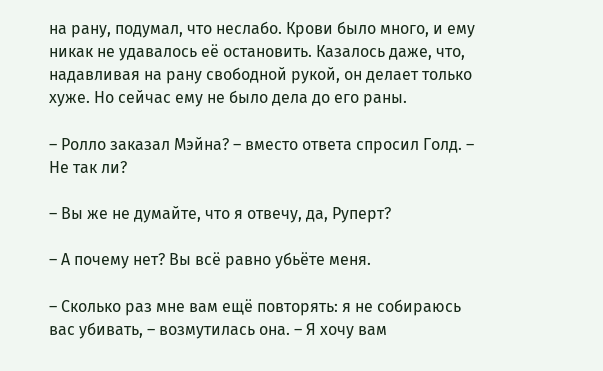на рану, подумал, что неслабо. Крови было много, и ему никак не удавалось её остановить. Казалось даже, что, надавливая на рану свободной рукой, он делает только хуже. Но сейчас ему не было дела до его раны.

– Ролло заказал Мэйна? – вместо ответа спросил Голд. – Не так ли?

– Вы же не думайте, что я отвечу, да, Руперт?

– А почему нет? Вы всё равно убьёте меня.

– Сколько раз мне вам ещё повторять: я не собираюсь вас убивать, – возмутилась она. – Я хочу вам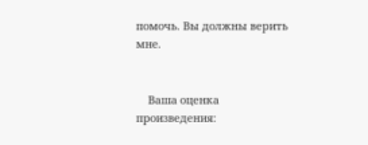помочь. Вы должны верить мне.


    Ваша оценка произведения: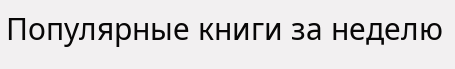Популярные книги за неделю